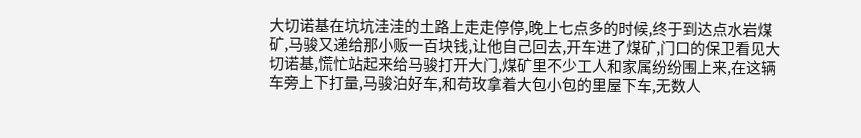大切诺基在坑坑洼洼的土路上走走停停,晚上七点多的时候,终于到达点水岩煤矿,马骏又递给那小贩一百块钱,让他自己回去,开车进了煤矿,门口的保卫看见大切诺基,慌忙站起来给马骏打开大门,煤矿里不少工人和家属纷纷围上来,在这辆车旁上下打量,马骏泊好车,和苟玫拿着大包小包的里屋下车,无数人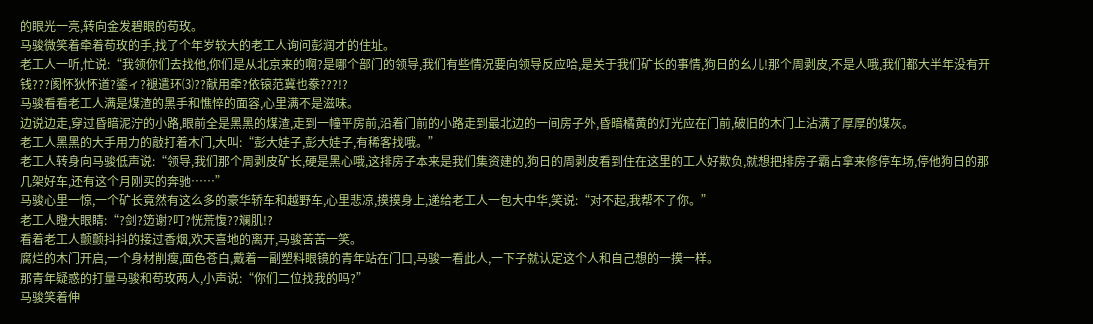的眼光一亮,转向金发碧眼的苟玫。
马骏微笑着牵着苟玫的手,找了个年岁较大的老工人询问彭润才的住址。
老工人一听,忙说:“我领你们去找他,你们是从北京来的啊?是哪个部门的领导,我们有些情况要向领导反应哈,是关于我们矿长的事情,狗日的幺儿!那个周剥皮,不是人哦,我们都大半年没有开钱???阂怀狄怀道?鋈ィ?褪遣环⑶??献用牵?依锿范冀也豢???!?
马骏看看老工人满是煤渣的黑手和憔悴的面容,心里满不是滋味。
边说边走,穿过昏暗泥泞的小路,眼前全是黑黑的煤渣,走到一幢平房前,沿着门前的小路走到最北边的一间房子外,昏暗橘黄的灯光应在门前,破旧的木门上沾满了厚厚的煤灰。
老工人黑黑的大手用力的敲打着木门,大叫:“彭大娃子,彭大娃子,有稀客找哦。”
老工人转身向马骏低声说:“领导,我们那个周剥皮矿长,硬是黑心哦,这排房子本来是我们集资建的,狗日的周剥皮看到住在这里的工人好欺负,就想把排房子霸占拿来修停车场,停他狗日的那几架好车,还有这个月刚买的奔驰……”
马骏心里一惊,一个矿长竟然有这么多的豪华轿车和越野车,心里悲凉,摸摸身上,递给老工人一包大中华,笑说:“对不起,我帮不了你。”
老工人瞪大眼睛:“?剑?笾谢?叮?恍荒愎??斓肌!?
看着老工人颤颤抖抖的接过香烟,欢天喜地的离开,马骏苦苦一笑。
腐烂的木门开启,一个身材削瘦,面色苍白,戴着一副塑料眼镜的青年站在门口,马骏一看此人,一下子就认定这个人和自己想的一摸一样。
那青年疑惑的打量马骏和苟玫两人,小声说:“你们二位找我的吗?”
马骏笑着伸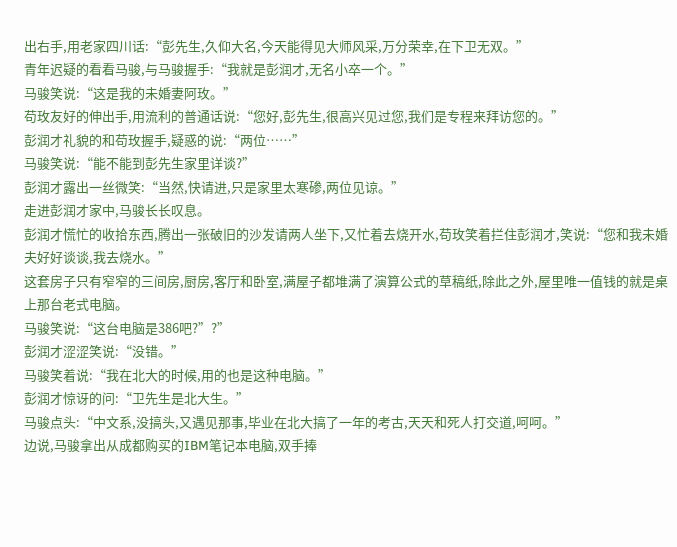出右手,用老家四川话:“彭先生,久仰大名,今天能得见大师风采,万分荣幸,在下卫无双。”
青年迟疑的看看马骏,与马骏握手:“我就是彭润才,无名小卒一个。”
马骏笑说:“这是我的未婚妻阿玫。”
苟玫友好的伸出手,用流利的普通话说:“您好,彭先生,很高兴见过您,我们是专程来拜访您的。”
彭润才礼貌的和苟玫握手,疑惑的说:“两位……”
马骏笑说:“能不能到彭先生家里详谈?”
彭润才露出一丝微笑:“当然,快请进,只是家里太寒碜,两位见谅。”
走进彭润才家中,马骏长长叹息。
彭润才慌忙的收拾东西,腾出一张破旧的沙发请两人坐下,又忙着去烧开水,苟玫笑着拦住彭润才,笑说:“您和我未婚夫好好谈谈,我去烧水。”
这套房子只有窄窄的三间房,厨房,客厅和卧室,满屋子都堆满了演算公式的草稿纸,除此之外,屋里唯一值钱的就是桌上那台老式电脑。
马骏笑说:“这台电脑是386吧?”?”
彭润才涩涩笑说:“没错。”
马骏笑着说:“我在北大的时候,用的也是这种电脑。”
彭润才惊讶的问:“卫先生是北大生。”
马骏点头:“中文系,没搞头,又遇见那事,毕业在北大搞了一年的考古,天天和死人打交道,呵呵。”
边说,马骏拿出从成都购买的IBM笔记本电脑,双手捧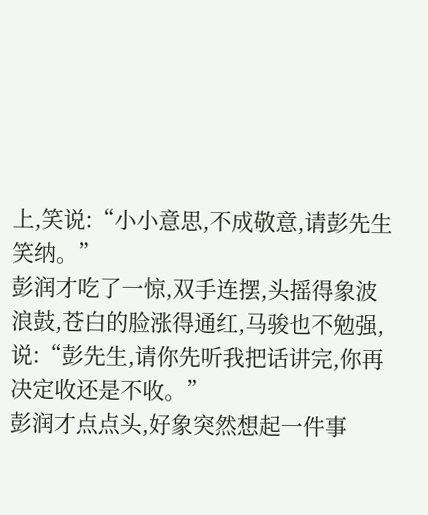上,笑说:“小小意思,不成敬意,请彭先生笑纳。”
彭润才吃了一惊,双手连摆,头摇得象波浪鼓,苍白的脸涨得通红,马骏也不勉强,说:“彭先生,请你先听我把话讲完,你再决定收还是不收。”
彭润才点点头,好象突然想起一件事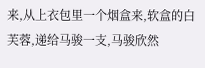来,从上衣包里一个烟盒来,软盒的白芙蓉,递给马骏一支,马骏欣然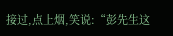接过,点上烟,笑说:“彭先生这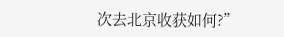次去北京收获如何?”